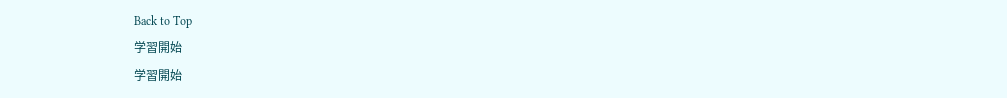Back to Top
学習開始
学習開始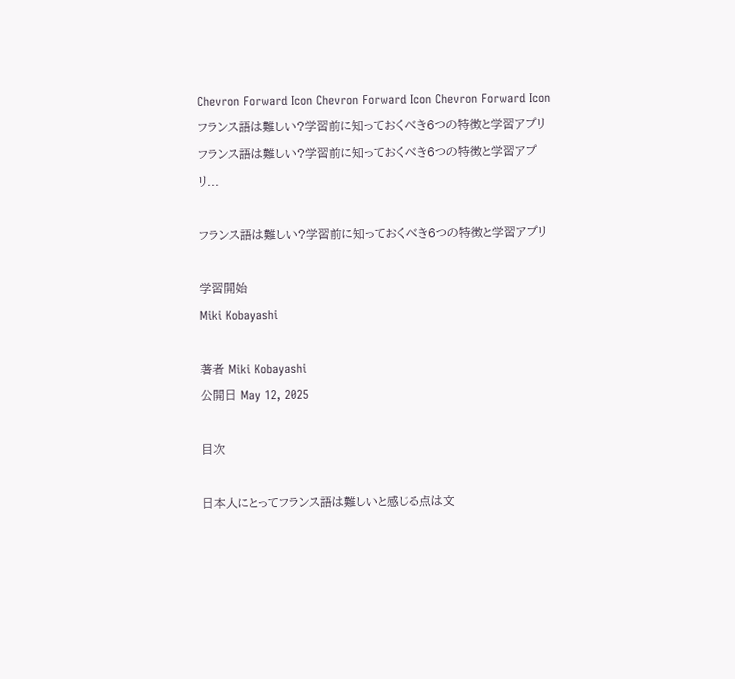Chevron Forward Icon Chevron Forward Icon Chevron Forward Icon フランス語は難しい?学習前に知っておくべき6つの特徴と学習アプリ フランス語は難しい?学習前に知っておくべき6つの特徴と学習アプリ...

フランス語は難しい?学習前に知っておくべき6つの特徴と学習アプリ

学習開始
Miki Kobayashi

著者 Miki Kobayashi
公開日 May 12, 2025

目次

日本人にとってフランス語は難しいと感じる点は文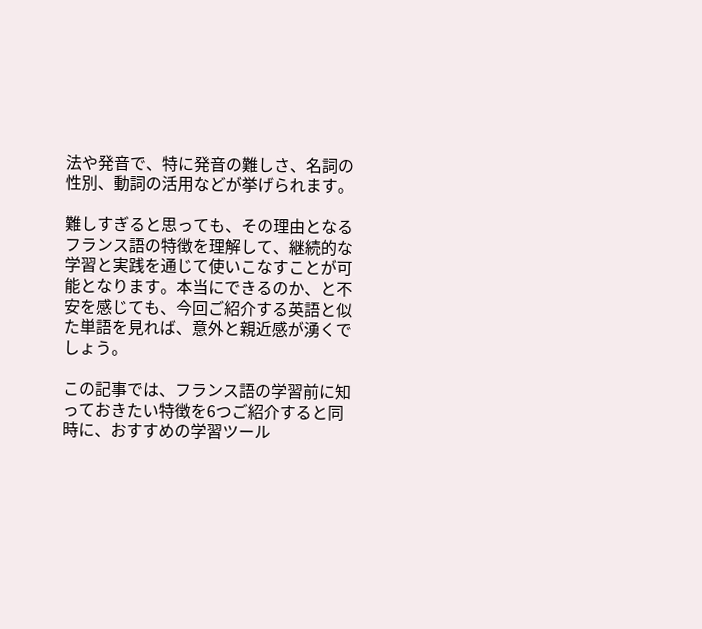法や発音で、特に発音の難しさ、名詞の性別、動詞の活用などが挙げられます。

難しすぎると思っても、その理由となるフランス語の特徴を理解して、継続的な学習と実践を通じて使いこなすことが可能となります。本当にできるのか、と不安を感じても、今回ご紹介する英語と似た単語を見れば、意外と親近感が湧くでしょう。

この記事では、フランス語の学習前に知っておきたい特徴を6つご紹介すると同時に、おすすめの学習ツール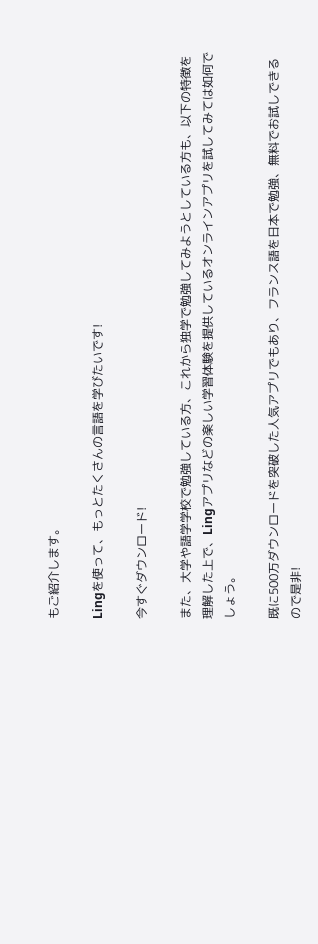もご紹介します。

Lingを使って、もっとたくさんの言語を学びたいです!

今すぐダウンロード!

また、大学や語学学校で勉強している方、これから独学で勉強してみようとしている方も、以下の特徴を理解した上で、Lingアプリなどの楽しい学習体験を提供しているオンラインアプリを試してみては如何でしょう。

既に500万ダウンロードを突破した人気アプリでもあり、フランス語を日本で勉強、無料でお試しできるので是非!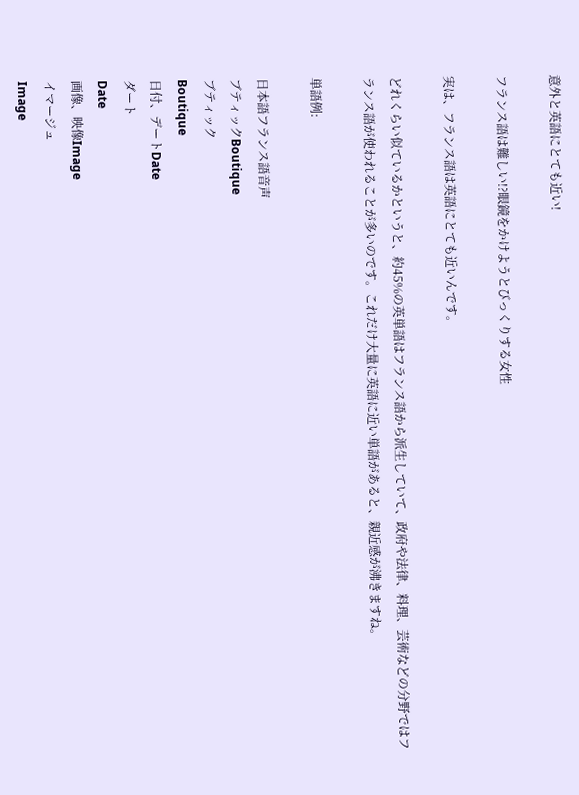意外と英語にとても近い!

フランス語は難しい!?眼鏡をかけようとびっくりする女性

実は、フランス語は英語にとても近いんです。

どれくらい似ているかというと、約45%の英単語はフランス語から派生していて、政府や法律、料理、芸術などの分野ではフランス語が使われることが多いのです。これだけ大量に英語に近い単語があると、親近感が沸きますね。

単語例:

日本語フランス語音声
ブティックBoutique
ブティック
Boutique
日付、デートDate
ダート
Date
画像、映像Image
イマージュ
Image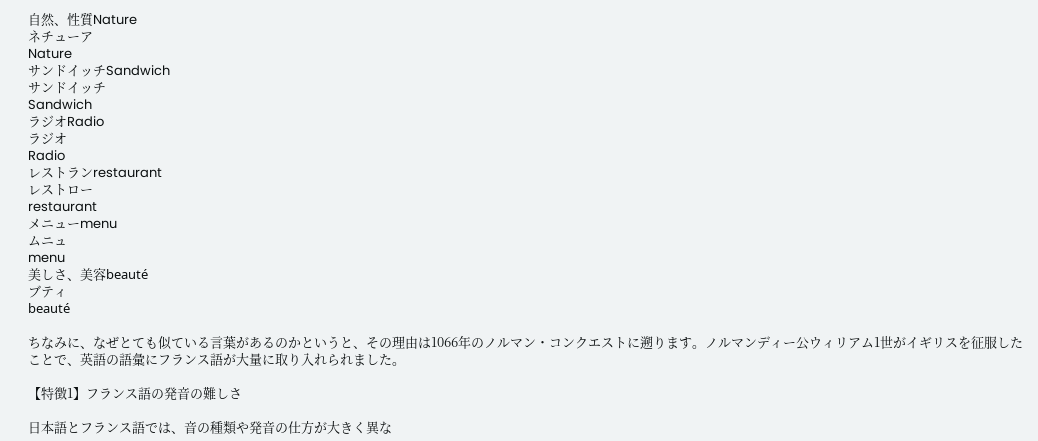自然、性質Nature
ネチューア
Nature
サンドイッチSandwich
サンドイッチ
Sandwich
ラジオRadio
ラジオ
Radio
レストランrestaurant
レストロー
restaurant
メニューmenu
ムニュ
menu
美しさ、美容beauté
ブティ
beauté

ちなみに、なぜとても似ている言葉があるのかというと、その理由は1066年のノルマン・コンクエストに遡ります。ノルマンディー公ウィリアム1世がイギリスを征服したことで、英語の語彙にフランス語が大量に取り入れられました。

【特徴1】フランス語の発音の難しさ

日本語とフランス語では、音の種類や発音の仕方が大きく異な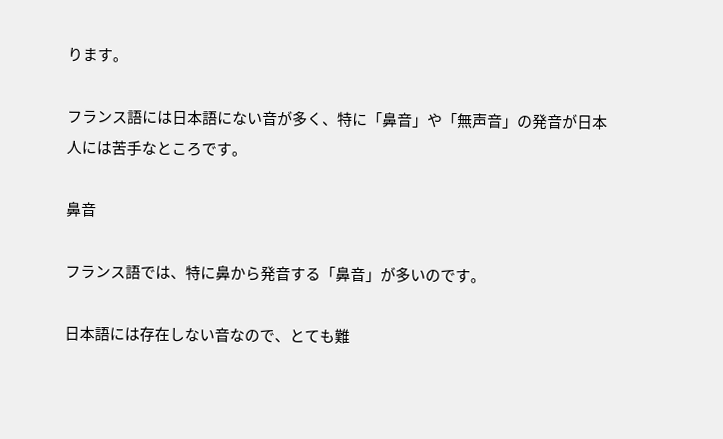ります。

フランス語には日本語にない音が多く、特に「鼻音」や「無声音」の発音が日本人には苦手なところです。

鼻音

フランス語では、特に鼻から発音する「鼻音」が多いのです。

日本語には存在しない音なので、とても難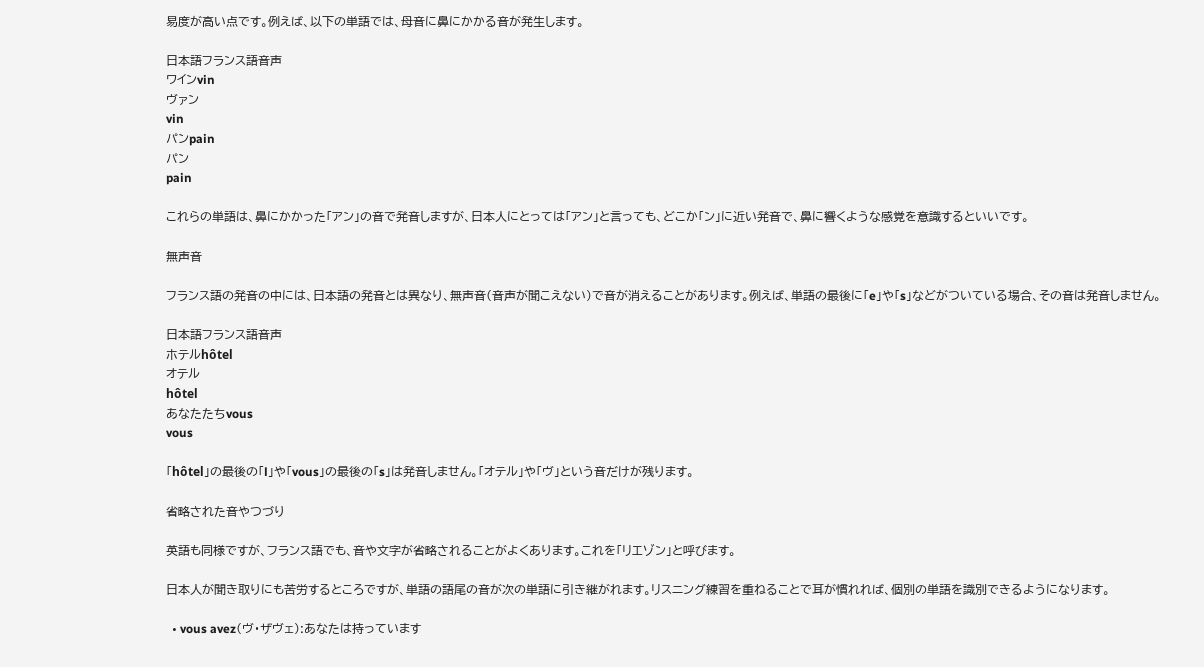易度が高い点です。例えば、以下の単語では、母音に鼻にかかる音が発生します。

日本語フランス語音声
ワインvin
ヴァン
vin
パンpain
パン
pain

これらの単語は、鼻にかかった「アン」の音で発音しますが、日本人にとっては「アン」と言っても、どこか「ン」に近い発音で、鼻に響くような感覚を意識するといいです。

無声音

フランス語の発音の中には、日本語の発音とは異なり、無声音(音声が聞こえない)で音が消えることがあります。例えば、単語の最後に「e」や「s」などがついている場合、その音は発音しません。

日本語フランス語音声
ホテルhôtel
オテル
hôtel
あなたたちvous
vous

「hôtel」の最後の「l」や「vous」の最後の「s」は発音しません。「オテル」や「ヴ」という音だけが残ります。

省略された音やつづり

英語も同様ですが、フランス語でも、音や文字が省略されることがよくあります。これを「リエゾン」と呼びます。

日本人が聞き取りにも苦労するところですが、単語の語尾の音が次の単語に引き継がれます。リスニング練習を重ねることで耳が慣れれば、個別の単語を識別できるようになります。

  • vous avez(ヴ・ザヴェ):あなたは持っています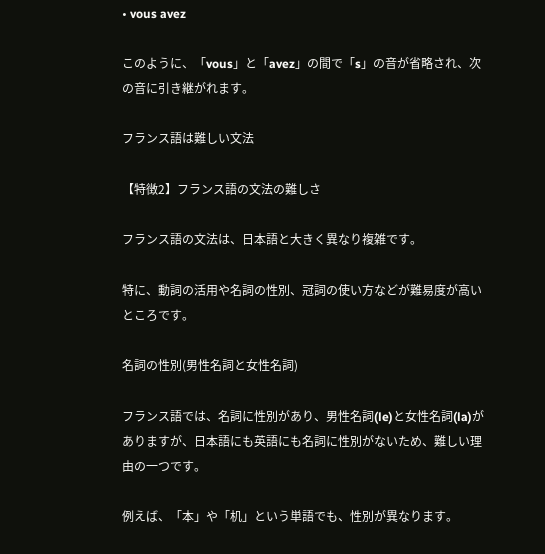• vous avez

このように、「vous」と「avez」の間で「s」の音が省略され、次の音に引き継がれます。

フランス語は難しい文法

【特徴2】フランス語の文法の難しさ

フランス語の文法は、日本語と大きく異なり複雑です。

特に、動詞の活用や名詞の性別、冠詞の使い方などが難易度が高いところです。

名詞の性別(男性名詞と女性名詞)

フランス語では、名詞に性別があり、男性名詞(le)と女性名詞(la)がありますが、日本語にも英語にも名詞に性別がないため、難しい理由の一つです。

例えば、「本」や「机」という単語でも、性別が異なります。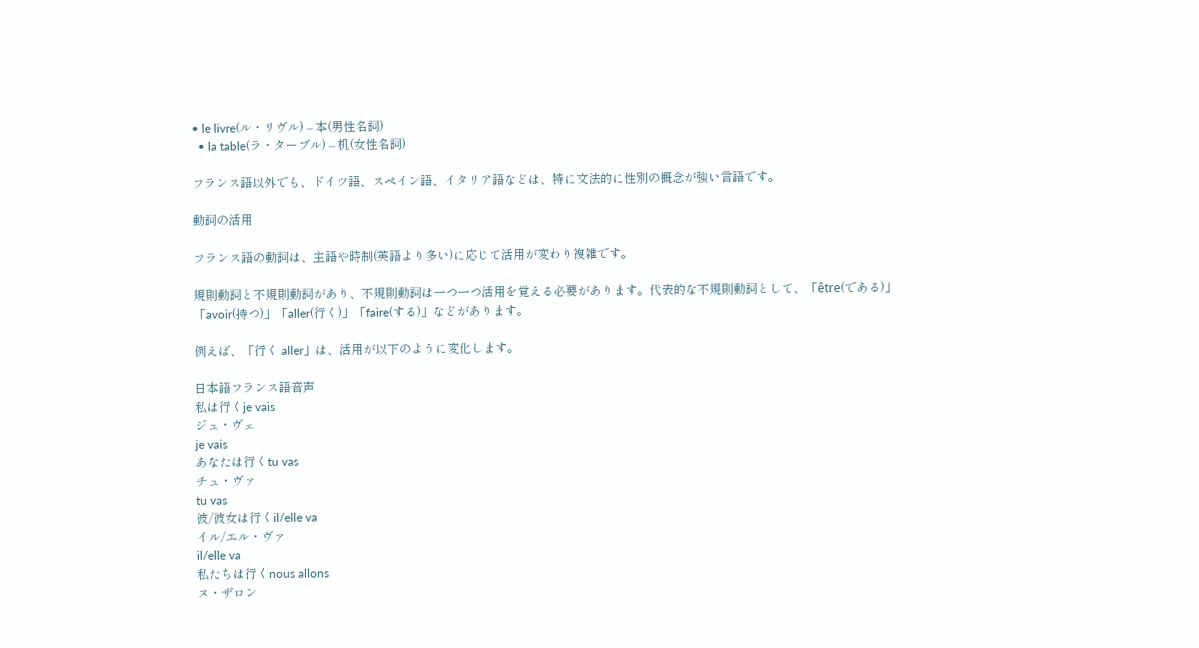• le livre(ル・リヴル) – 本(男性名詞)
  • la table(ラ・ターブル) – 机(女性名詞)

フランス語以外でも、ドイツ語、スペイン語、イタリア語などは、特に文法的に性別の概念が強い言語です。

動詞の活用

フランス語の動詞は、主語や時制(英語より多い)に応じて活用が変わり複雑です。

規則動詞と不規則動詞があり、不規則動詞は一つ一つ活用を覚える必要があります。代表的な不規則動詞として、「être(である)」「avoir(持つ)」「aller(行く)」「faire(する)」などがあります。

例えば、「行く aller」は、活用が以下のように変化します。

日本語フランス語音声
私は行くje vais
ジュ・ヴェ
je vais
あなたは行くtu vas
チュ・ヴァ
tu vas
彼/彼女は行くil/elle va
イル/エル・ヴァ
il/elle va
私たちは行くnous allons
ヌ・ザロン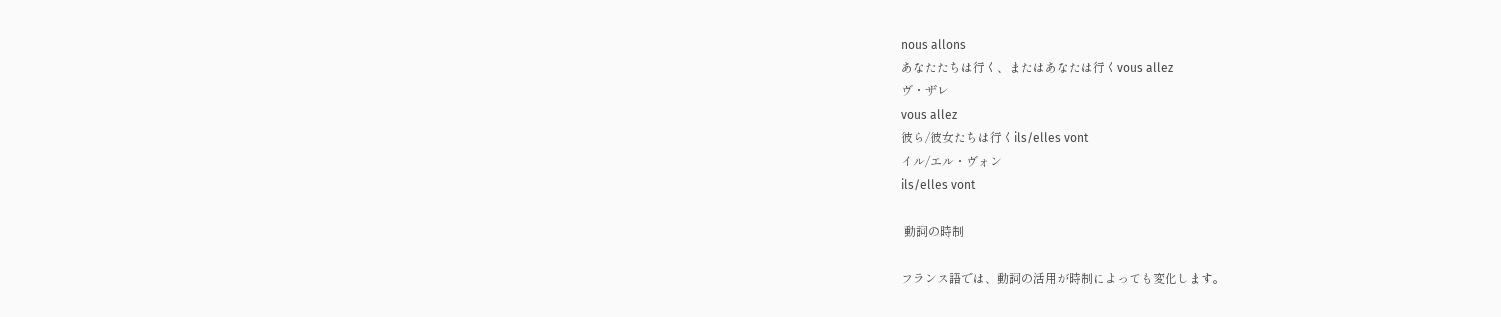nous allons
あなたたちは行く、またはあなたは行くvous allez
ヴ・ザレ
vous allez
彼ら/彼女たちは行くils/elles vont
イル/エル・ヴォン
ils/elles vont

 動詞の時制

フランス語では、動詞の活用が時制によっても変化します。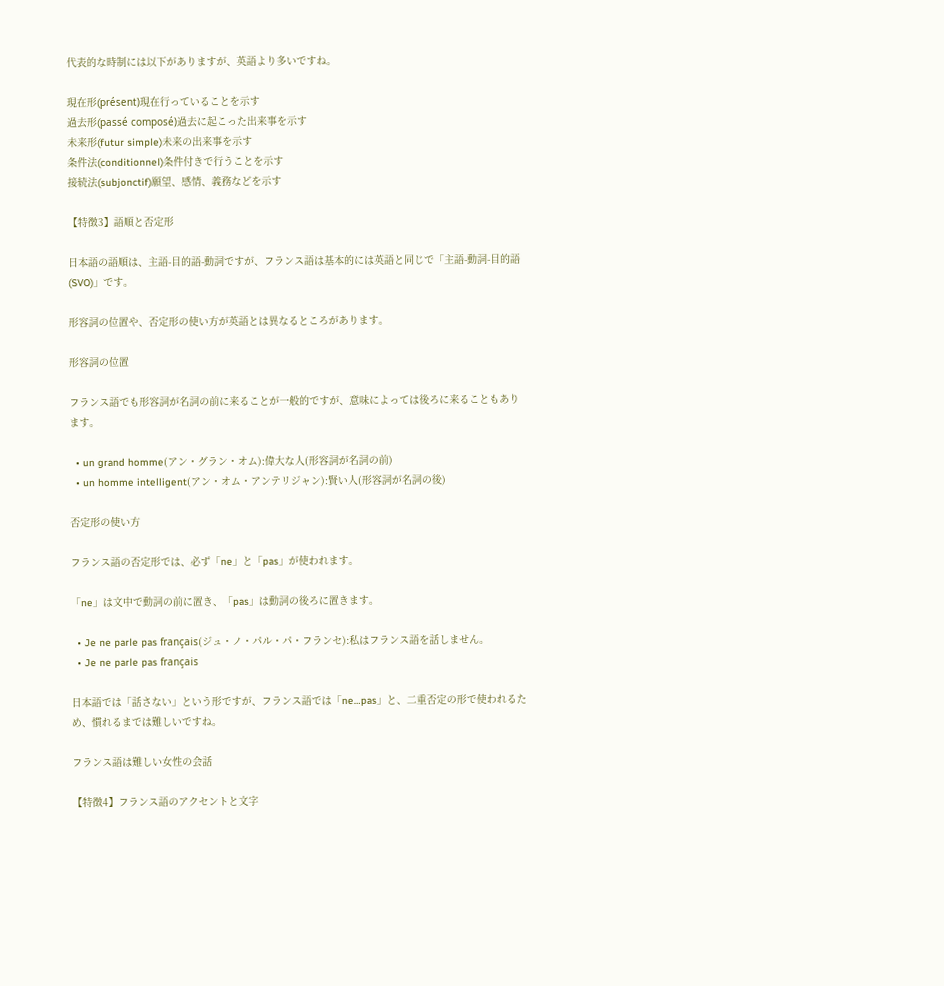代表的な時制には以下がありますが、英語より多いですね。

現在形(présent)現在行っていることを示す
過去形(passé composé)過去に起こった出来事を示す
未来形(futur simple)未来の出来事を示す
条件法(conditionnel)条件付きで行うことを示す
接続法(subjonctif)願望、感情、義務などを示す

【特徴3】語順と否定形

日本語の語順は、主語-目的語-動詞ですが、フランス語は基本的には英語と同じで「主語-動詞-目的語(SVO)」です。

形容詞の位置や、否定形の使い方が英語とは異なるところがあります。

形容詞の位置

フランス語でも形容詞が名詞の前に来ることが一般的ですが、意味によっては後ろに来ることもあります。

  • un grand homme(アン・グラン・オム):偉大な人(形容詞が名詞の前)
  • un homme intelligent(アン・オム・アンテリジャン):賢い人(形容詞が名詞の後)

否定形の使い方

フランス語の否定形では、必ず「ne」と「pas」が使われます。

「ne」は文中で動詞の前に置き、「pas」は動詞の後ろに置きます。

  • Je ne parle pas français(ジュ・ノ・パル・パ・フランセ):私はフランス語を話しません。
  • Je ne parle pas français

日本語では「話さない」という形ですが、フランス語では「ne…pas」と、二重否定の形で使われるため、慣れるまでは難しいですね。

フランス語は難しい女性の会話

【特徴4】フランス語のアクセントと文字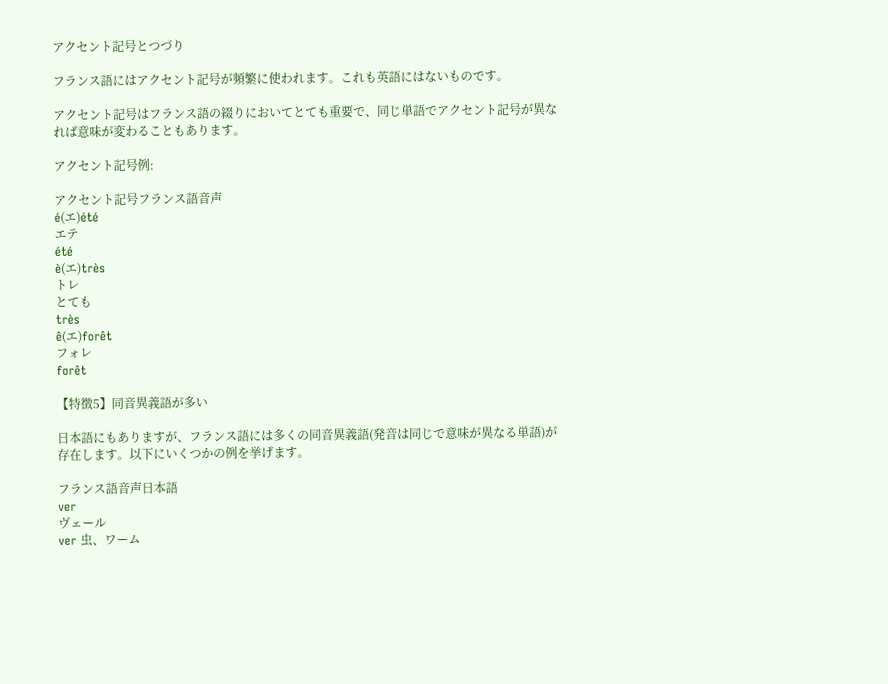アクセント記号とつづり

フランス語にはアクセント記号が頻繁に使われます。これも英語にはないものです。

アクセント記号はフランス語の綴りにおいてとても重要で、同じ単語でアクセント記号が異なれば意味が変わることもあります。

アクセント記号例:

アクセント記号フランス語音声
é(エ)été
エテ
été
è(エ)très
トレ
とても
très
ê(エ)forêt
フォレ
forêt

【特徴5】同音異義語が多い

日本語にもありますが、フランス語には多くの同音異義語(発音は同じで意味が異なる単語)が存在します。以下にいくつかの例を挙げます。

フランス語音声日本語
ver
ヴェール
ver 虫、ワーム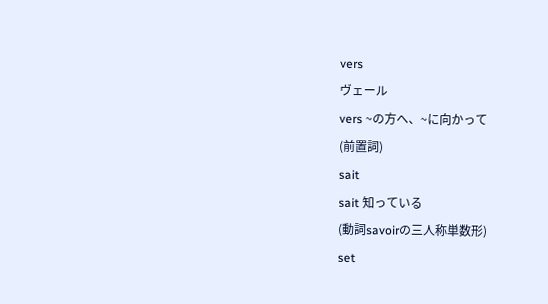vers
ヴェール
vers ~の方へ、~に向かって
(前置詞)
sait
sait 知っている
(動詞savoirの三人称単数形)
set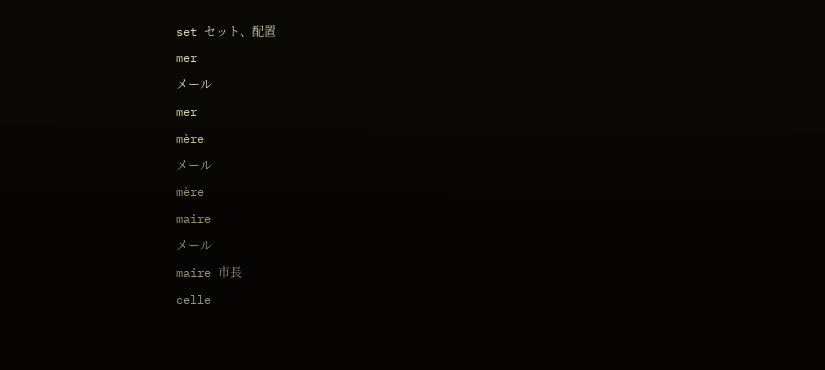set セット、配置
mer
メール
mer
mère
メール
mère
maire
メール
maire 市長
celle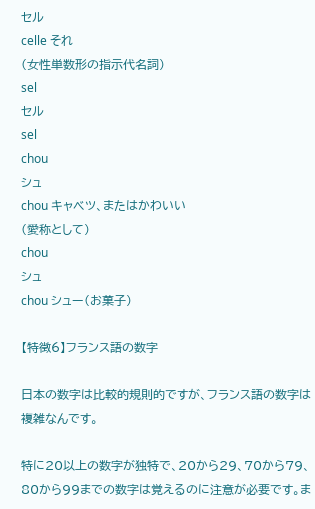セル
celle それ
(女性単数形の指示代名詞)
sel
セル
sel
chou
シュ
chou キャベツ、またはかわいい
(愛称として)
chou
シュ
chou シュー(お菓子)

【特徴6】フランス語の数字

日本の数字は比較的規則的ですが、フランス語の数字は複雑なんです。

特に20以上の数字が独特で、20から29、70から79、80から99までの数字は覚えるのに注意が必要です。ま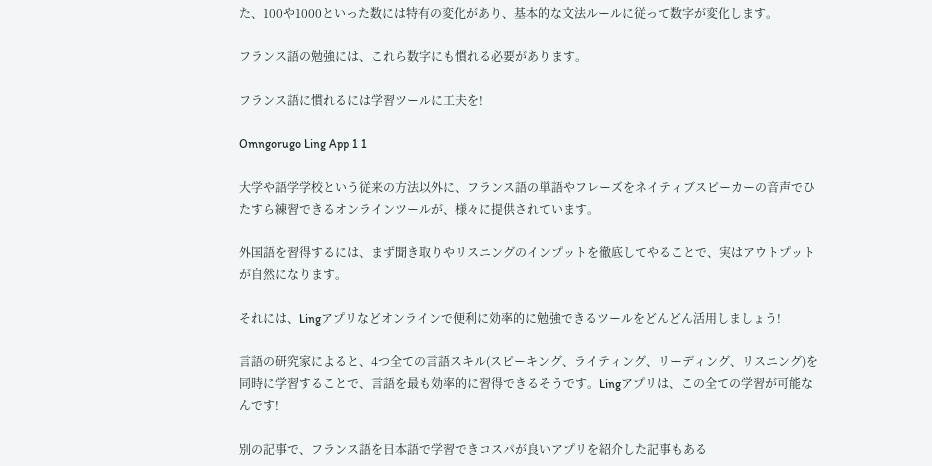た、100や1000といった数には特有の変化があり、基本的な文法ルールに従って数字が変化します。

フランス語の勉強には、これら数字にも慣れる必要があります。

フランス語に慣れるには学習ツールに工夫を!

Omngorugo Ling App 1 1

大学や語学学校という従来の方法以外に、フランス語の単語やフレーズをネイティブスピーカーの音声でひたすら練習できるオンラインツールが、様々に提供されています。

外国語を習得するには、まず聞き取りやリスニングのインプットを徹底してやることで、実はアウトプットが自然になります。

それには、Lingアプリなどオンラインで便利に効率的に勉強できるツールをどんどん活用しましょう!

言語の研究家によると、4つ全ての言語スキル(スピーキング、ライティング、リーディング、リスニング)を同時に学習することで、言語を最も効率的に習得できるそうです。Lingアプリは、この全ての学習が可能なんです!

別の記事で、フランス語を日本語で学習できコスパが良いアプリを紹介した記事もある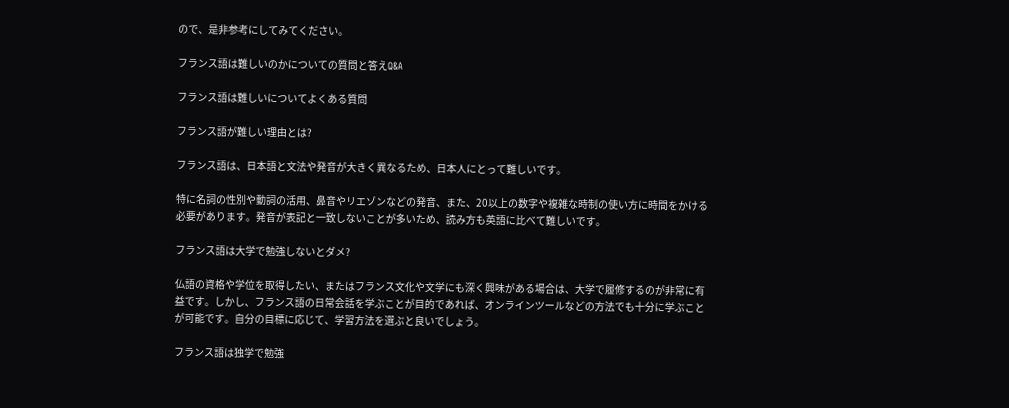ので、是非参考にしてみてください。

フランス語は難しいのかについての質問と答えQ&A

フランス語は難しいについてよくある質問

フランス語が難しい理由とは?

フランス語は、日本語と文法や発音が大きく異なるため、日本人にとって難しいです。

特に名詞の性別や動詞の活用、鼻音やリエゾンなどの発音、また、20以上の数字や複雑な時制の使い方に時間をかける必要があります。発音が表記と一致しないことが多いため、読み方も英語に比べて難しいです。

フランス語は大学で勉強しないとダメ?

仏語の資格や学位を取得したい、またはフランス文化や文学にも深く興味がある場合は、大学で履修するのが非常に有益です。しかし、フランス語の日常会話を学ぶことが目的であれば、オンラインツールなどの方法でも十分に学ぶことが可能です。自分の目標に応じて、学習方法を選ぶと良いでしょう。

フランス語は独学で勉強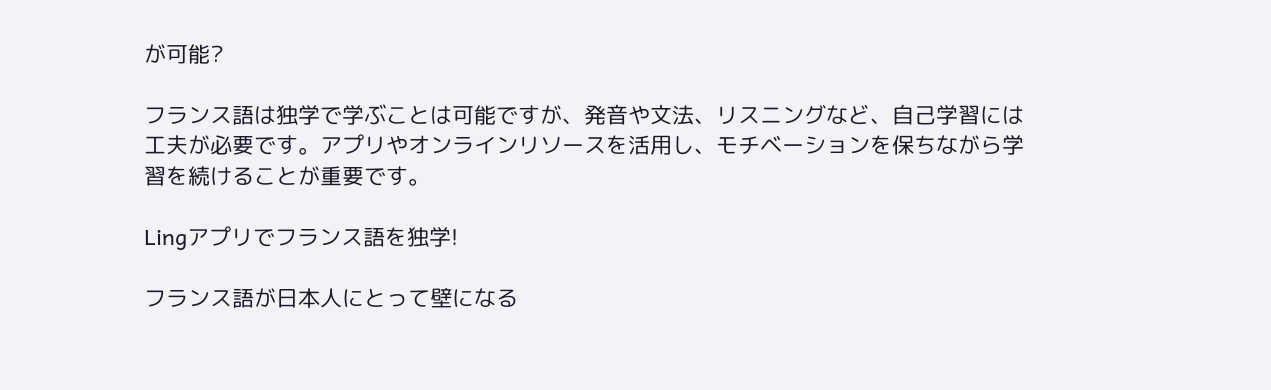が可能?

フランス語は独学で学ぶことは可能ですが、発音や文法、リスニングなど、自己学習には工夫が必要です。アプリやオンラインリソースを活用し、モチベーションを保ちながら学習を続けることが重要です。

Lingアプリでフランス語を独学!

フランス語が日本人にとって壁になる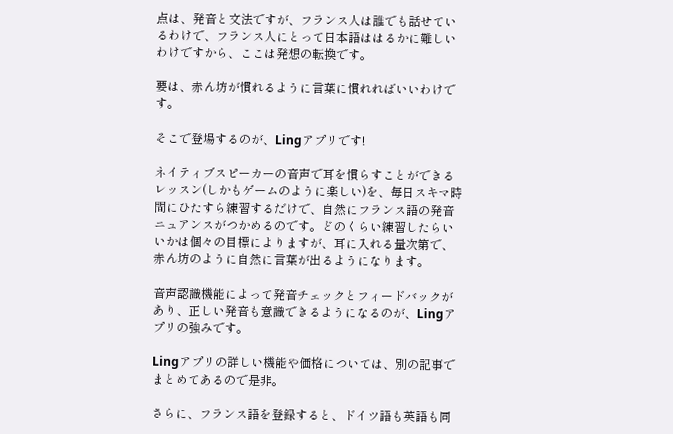点は、発音と文法ですが、フランス人は誰でも話せているわけで、フランス人にとって日本語ははるかに難しいわけですから、ここは発想の転換です。

要は、赤ん坊が慣れるように言葉に慣れればいいわけです。

そこで登場するのが、Lingアプリです!

ネイティブスピーカーの音声で耳を慣らすことができるレッスン(しかもゲームのように楽しい)を、毎日スキマ時間にひたすら練習するだけで、自然にフランス語の発音ニュアンスがつかめるのです。どのくらい練習したらいいかは個々の目標によりますが、耳に入れる量次第で、赤ん坊のように自然に言葉が出るようになります。

音声認識機能によって発音チェックとフィードバックがあり、正しい発音も意識できるようになるのが、Lingアプリの強みです。

Lingアプリの詳しい機能や価格については、別の記事でまとめてあるので是非。

さらに、フランス語を登録すると、ドイツ語も英語も同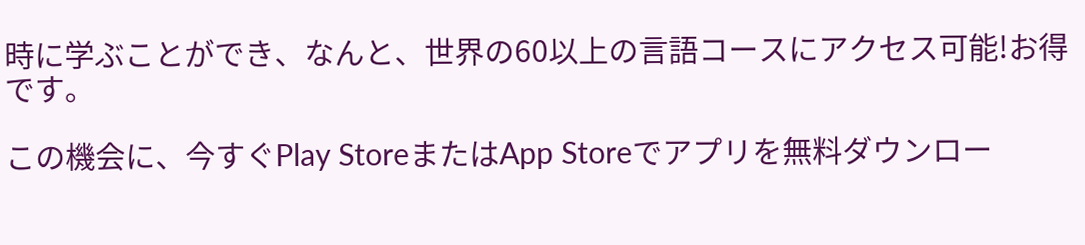時に学ぶことができ、なんと、世界の60以上の言語コースにアクセス可能!お得です。

この機会に、今すぐPlay StoreまたはApp Storeでアプリを無料ダウンロー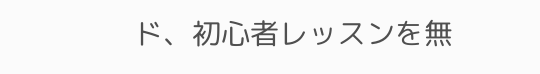ド、初心者レッスンを無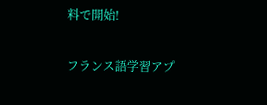料で開始!

フランス語学習アプ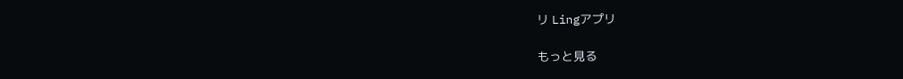リ Lingアプリ

もっと見る